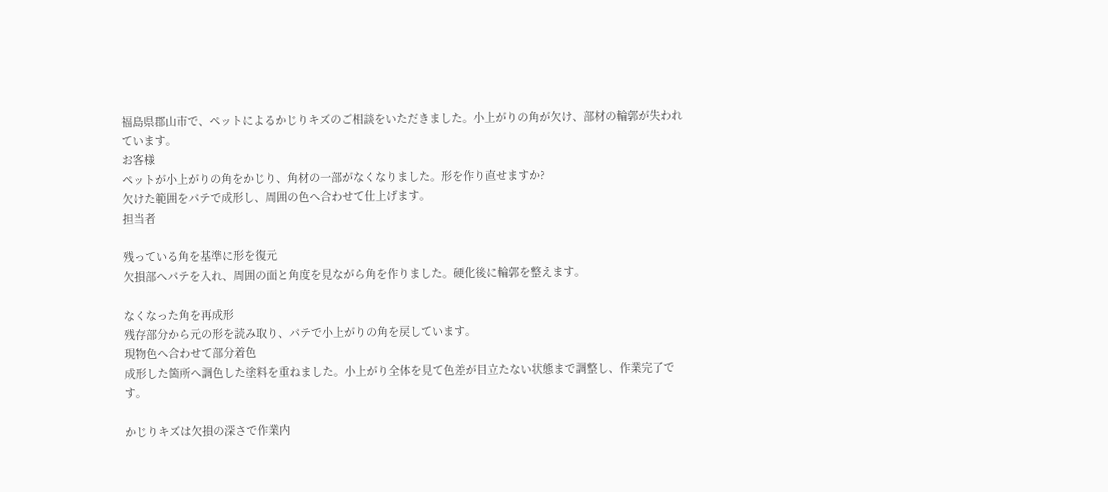福島県郡山市で、ペットによるかじりキズのご相談をいただきました。小上がりの角が欠け、部材の輪郭が失われています。
お客様
ペットが小上がりの角をかじり、角材の一部がなくなりました。形を作り直せますか?
欠けた範囲をパテで成形し、周囲の色へ合わせて仕上げます。
担当者

残っている角を基準に形を復元
欠損部へパテを入れ、周囲の面と角度を見ながら角を作りました。硬化後に輪郭を整えます。

なくなった角を再成形
残存部分から元の形を読み取り、パテで小上がりの角を戻しています。
現物色へ合わせて部分着色
成形した箇所へ調色した塗料を重ねました。小上がり全体を見て色差が目立たない状態まで調整し、作業完了です。

かじりキズは欠損の深さで作業内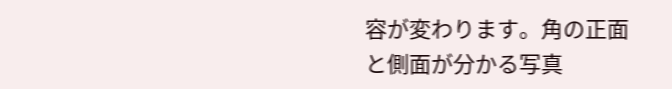容が変わります。角の正面と側面が分かる写真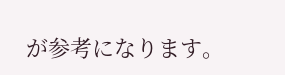が参考になります。